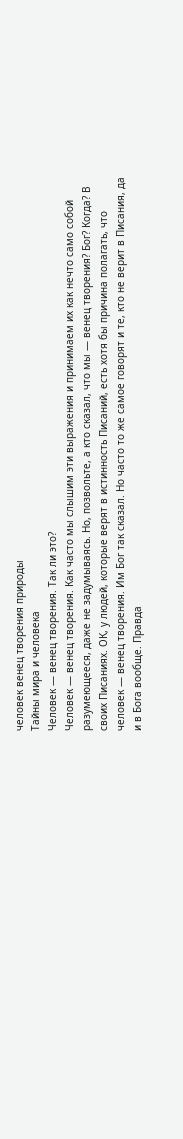человек венец творения природы
Тайны мира и человека
Человек — венец творения. Так ли это?
Человек — венец творения. Как часто мы слышим эти выражения и принимаем их как нечто само собой разумеющееся, даже не задумываясь. Но, позвольте, а кто сказал, что мы — венец творения? Бог? Когда? В своих Писаниях. ОК, у людей, которые верят в истинность Писаний, есть хотя бы причина полагать, что человек — венец творения. Им Бог так сказал. Но часто то же самое говорят и те, кто не верит в Писания, да и в Бога вообще. Правда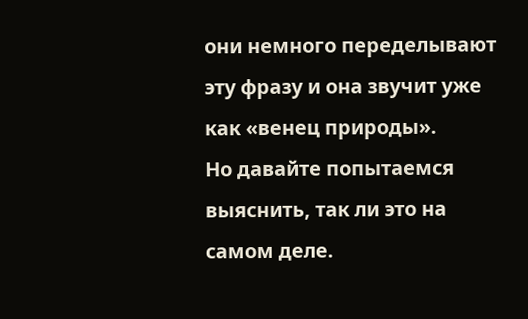они немного переделывают эту фразу и она звучит уже как «венец природы».
Но давайте попытаемся выяснить, так ли это на самом деле.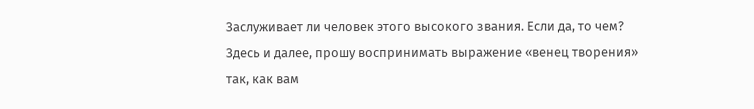Заслуживает ли человек этого высокого звания. Если да, то чем?
Здесь и далее, прошу воспринимать выражение «венец творения» так, как вам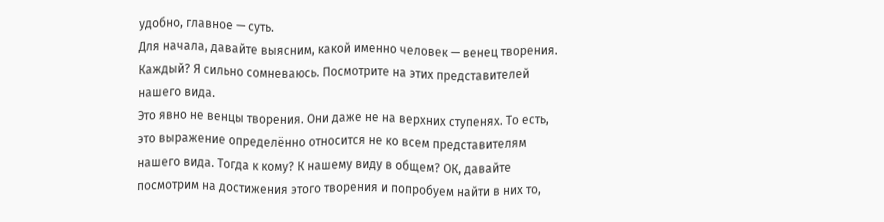удобно, главное — суть.
Для начала, давайте выясним, какой именно человек — венец творения. Каждый? Я сильно сомневаюсь. Посмотрите на этих представителей нашего вида.
Это явно не венцы творения. Они даже не на верхних ступенях. То есть, это выражение определённо относится не ко всем представителям нашего вида. Тогда к кому? К нашему виду в общем? ОК, давайте посмотрим на достижения этого творения и попробуем найти в них то,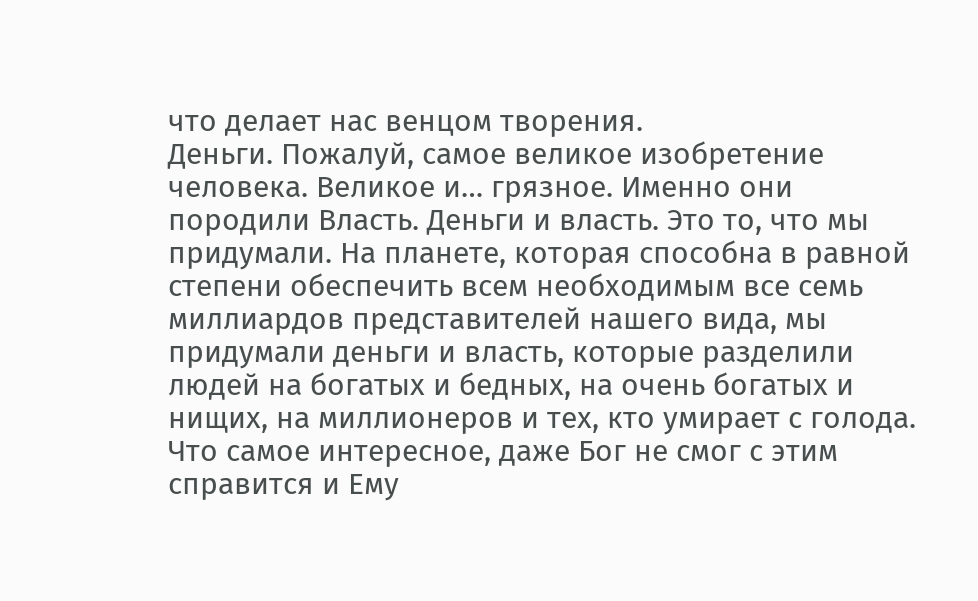что делает нас венцом творения.
Деньги. Пожалуй, самое великое изобретение человека. Великое и… грязное. Именно они породили Власть. Деньги и власть. Это то, что мы придумали. На планете, которая способна в равной степени обеспечить всем необходимым все семь миллиардов представителей нашего вида, мы придумали деньги и власть, которые разделили людей на богатых и бедных, на очень богатых и нищих, на миллионеров и тех, кто умирает с голода. Что самое интересное, даже Бог не смог с этим справится и Ему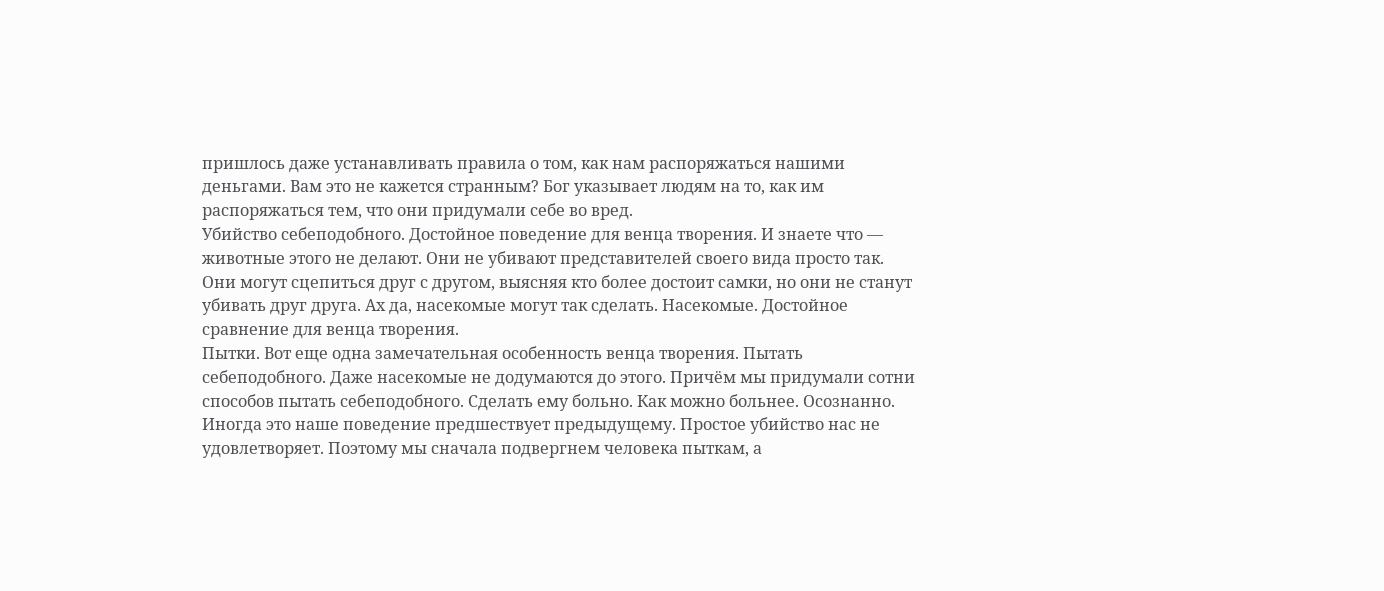пришлось даже устанавливать правила о том, как нам распоряжаться нашими деньгами. Вам это не кажется странным? Бог указывает людям на то, как им распоряжаться тем, что они придумали себе во вред.
Убийство себеподобного. Достойное поведение для венца творения. И знаете что — животные этого не делают. Они не убивают представителей своего вида просто так. Они могут сцепиться друг с другом, выясняя кто более достоит самки, но они не станут убивать друг друга. Ах да, насекомые могут так сделать. Насекомые. Достойное сравнение для венца творения.
Пытки. Вот еще одна замечательная особенность венца творения. Пытать себеподобного. Даже насекомые не додумаются до этого. Причём мы придумали сотни способов пытать себеподобного. Сделать ему больно. Как можно больнее. Осознанно. Иногда это наше поведение предшествует предыдущему. Простое убийство нас не удовлетворяет. Поэтому мы сначала подвергнем человека пыткам, а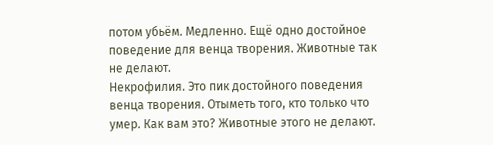потом убьём. Медленно. Ещё одно достойное поведение для венца творения. Животные так не делают.
Некрофилия. Это пик достойного поведения венца творения. Отыметь того, кто только что умер. Как вам это? Животные этого не делают.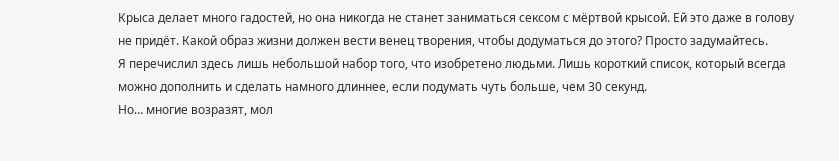Крыса делает много гадостей, но она никогда не станет заниматься сексом с мёртвой крысой. Ей это даже в голову не придёт. Какой образ жизни должен вести венец творения, чтобы додуматься до этого? Просто задумайтесь.
Я перечислил здесь лишь небольшой набор того, что изобретено людьми. Лишь короткий список, который всегда можно дополнить и сделать намного длиннее, если подумать чуть больше, чем 30 секунд.
Но… многие возразят, мол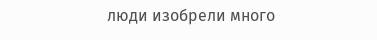люди изобрели много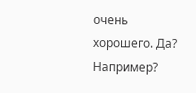очень хорошего. Да? Например?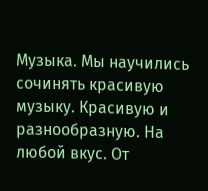Музыка. Мы научились сочинять красивую музыку. Красивую и разнообразную. На любой вкус. От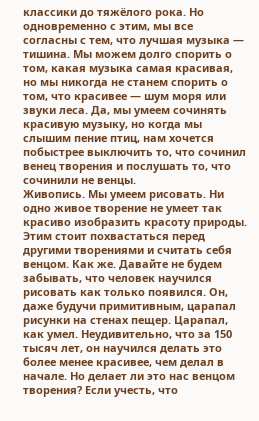классики до тяжёлого рока. Но одновременно с этим, мы все согласны с тем, что лучшая музыка — тишина. Мы можем долго спорить о том, какая музыка самая красивая, но мы никогда не станем спорить о том, что красивее — шум моря или звуки леса. Да, мы умеем сочинять красивую музыку, но когда мы слышим пение птиц, нам хочется побыстрее выключить то, что сочинил венец творения и послушать то, что сочинили не венцы.
Живопись. Мы умеем рисовать. Ни одно живое творение не умеет так красиво изобразить красоту природы. Этим стоит похвастаться перед другими творениями и считать себя венцом. Как же. Давайте не будем забывать, что человек научился рисовать как только появился. Он, даже будучи примитивным, царапал рисунки на стенах пещер. Царапал, как умел. Неудивительно, что за 150 тысяч лет, он научился делать это более менее красивее, чем делал в начале. Но делает ли это нас венцом творения? Если учесть, что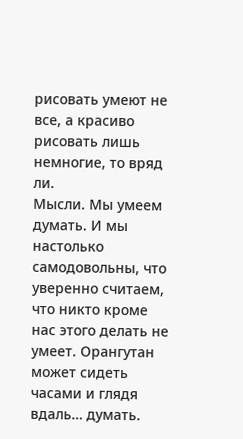рисовать умеют не все, а красиво рисовать лишь немногие, то вряд ли.
Мысли. Мы умеем думать. И мы настолько самодовольны, что уверенно считаем, что никто кроме нас этого делать не умеет. Орангутан может сидеть часами и глядя вдаль… думать.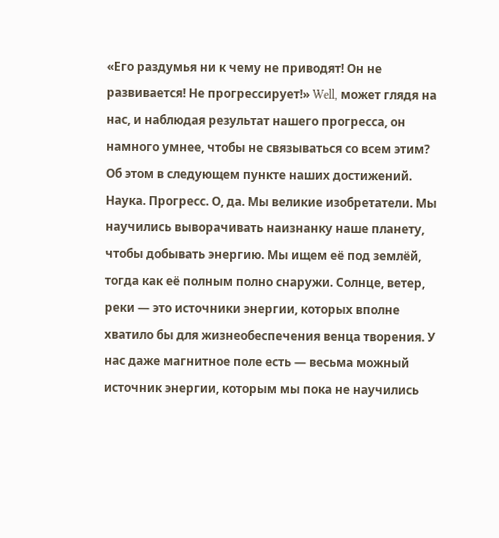«Его раздумья ни к чему не приводят! Он не развивается! Не прогрессирует!» Well, может глядя на нас, и наблюдая результат нашего прогресса, он намного умнее, чтобы не связываться со всем этим? Об этом в следующем пункте наших достижений.
Наука. Прогресс. О, да. Мы великие изобретатели. Мы научились выворачивать наизнанку наше планету, чтобы добывать энергию. Мы ищем её под землёй, тогда как её полным полно снаружи. Солнце, ветер, реки — это источники энергии, которых вполне хватило бы для жизнеобеспечения венца творения. У нас даже магнитное поле есть — весьма можный источник энергии, которым мы пока не научились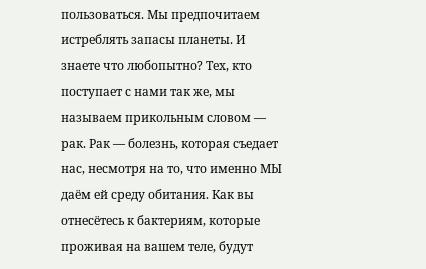пользоваться. Мы предпочитаем истреблять запасы планеты. И знаете что любопытно? Тех, кто поступает с нами так же, мы называем прикольным словом — рак. Рак — болезнь, которая съедает нас, несмотря на то, что именно МЫ даём ей среду обитания. Как вы отнесётесь к бактериям, которые проживая на вашем теле, будут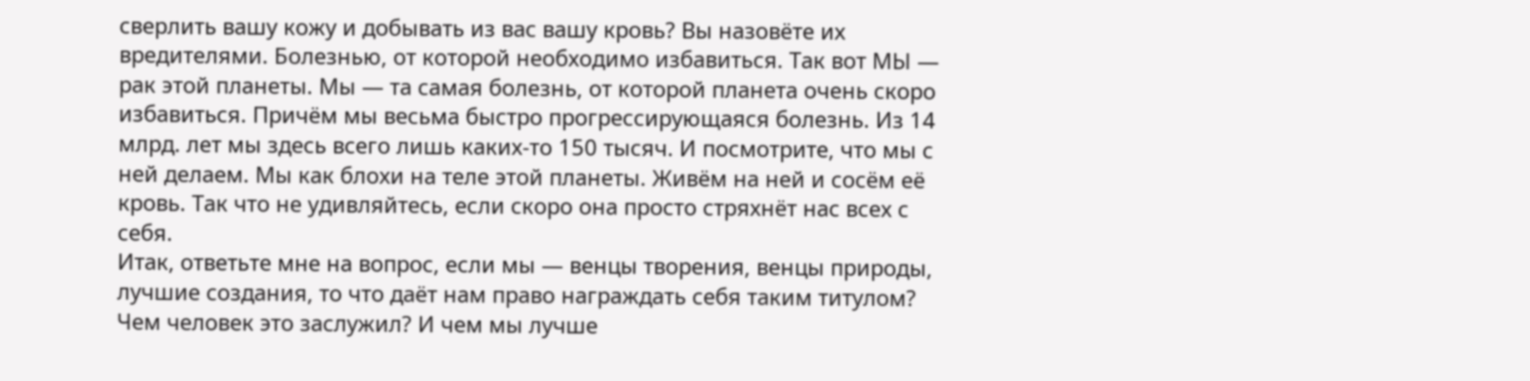сверлить вашу кожу и добывать из вас вашу кровь? Вы назовёте их вредителями. Болезнью, от которой необходимо избавиться. Так вот МЫ — рак этой планеты. Мы — та самая болезнь, от которой планета очень скоро избавиться. Причём мы весьма быстро прогрессирующаяся болезнь. Из 14 млрд. лет мы здесь всего лишь каких-то 150 тысяч. И посмотрите, что мы с ней делаем. Мы как блохи на теле этой планеты. Живём на ней и сосём её кровь. Так что не удивляйтесь, если скоро она просто стряхнёт нас всех с себя.
Итак, ответьте мне на вопрос, если мы — венцы творения, венцы природы, лучшие создания, то что даёт нам право награждать себя таким титулом? Чем человек это заслужил? И чем мы лучше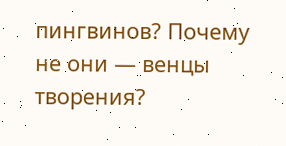пингвинов? Почему не они — венцы творения?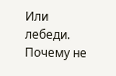Или лебеди. Почему не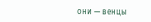они — венцы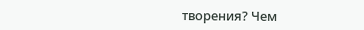творения? Чем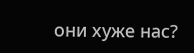они хуже нас?